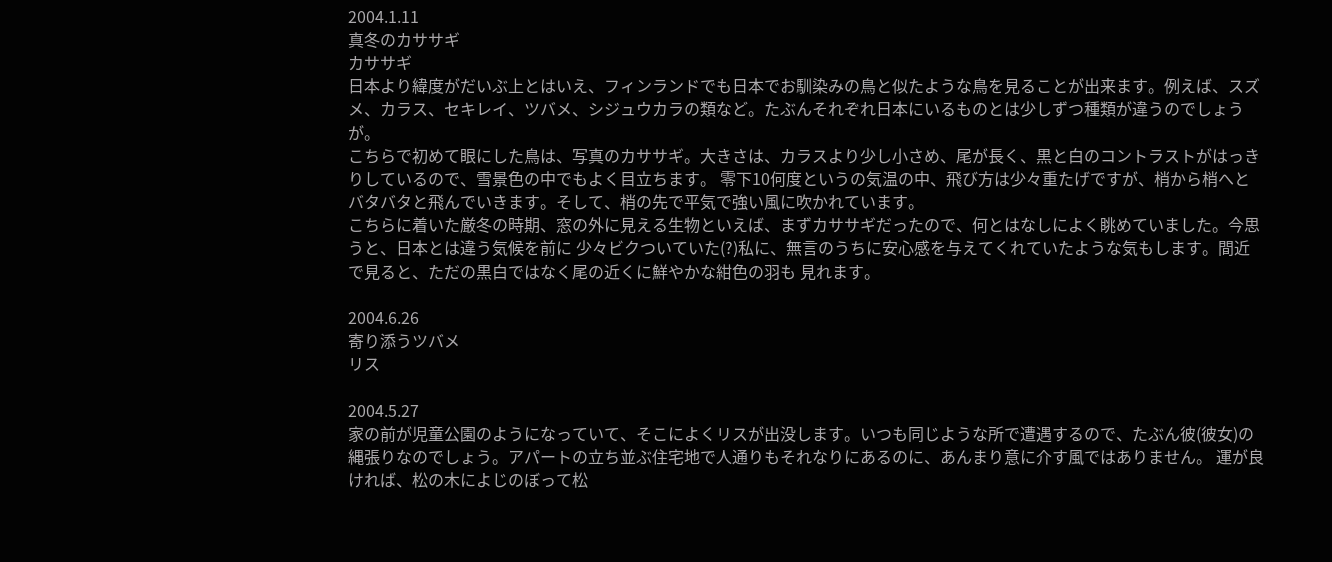2004.1.11
真冬のカササギ
カササギ
日本より緯度がだいぶ上とはいえ、フィンランドでも日本でお馴染みの鳥と似たような鳥を見ることが出来ます。例えば、スズメ、カラス、セキレイ、ツバメ、シジュウカラの類など。たぶんそれぞれ日本にいるものとは少しずつ種類が違うのでしょうが。
こちらで初めて眼にした鳥は、写真のカササギ。大きさは、カラスより少し小さめ、尾が長く、黒と白のコントラストがはっきりしているので、雪景色の中でもよく目立ちます。 零下10何度というの気温の中、飛び方は少々重たげですが、梢から梢へとバタバタと飛んでいきます。そして、梢の先で平気で強い風に吹かれています。
こちらに着いた厳冬の時期、窓の外に見える生物といえば、まずカササギだったので、何とはなしによく眺めていました。今思うと、日本とは違う気候を前に 少々ビクついていた(?)私に、無言のうちに安心感を与えてくれていたような気もします。間近で見ると、ただの黒白ではなく尾の近くに鮮やかな紺色の羽も 見れます。

2004.6.26
寄り添うツバメ
リス

2004.5.27
家の前が児童公園のようになっていて、そこによくリスが出没します。いつも同じような所で遭遇するので、たぶん彼(彼女)の縄張りなのでしょう。アパートの立ち並ぶ住宅地で人通りもそれなりにあるのに、あんまり意に介す風ではありません。 運が良ければ、松の木によじのぼって松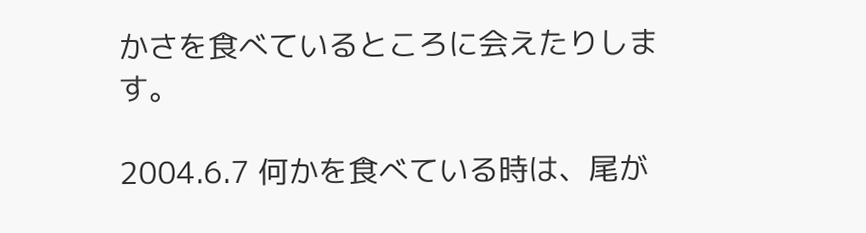かさを食べているところに会えたりします。

2004.6.7 何かを食べている時は、尾が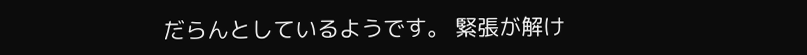だらんとしているようです。 緊張が解け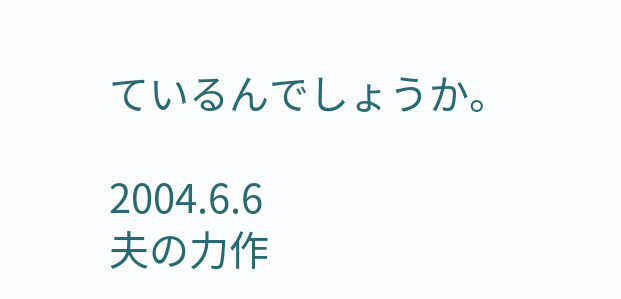ているんでしょうか。

2004.6.6
夫の力作